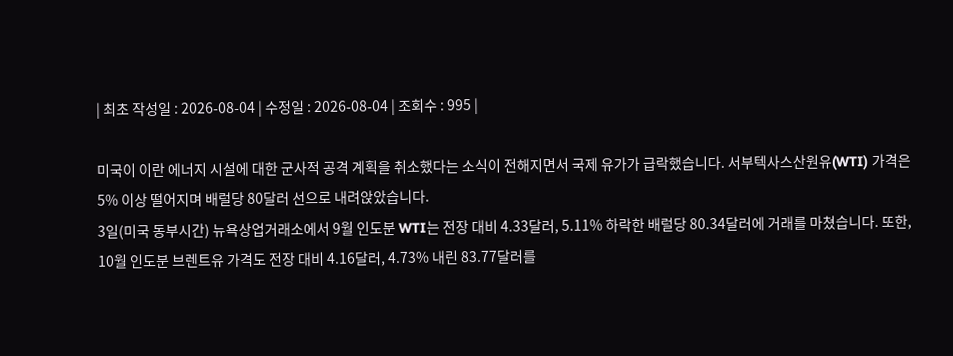| 최초 작성일 : 2026-08-04 | 수정일 : 2026-08-04 | 조회수 : 995 |

미국이 이란 에너지 시설에 대한 군사적 공격 계획을 취소했다는 소식이 전해지면서 국제 유가가 급락했습니다. 서부텍사스산원유(WTI) 가격은 5% 이상 떨어지며 배럴당 80달러 선으로 내려앉았습니다.
3일(미국 동부시간) 뉴욕상업거래소에서 9월 인도분 WTI는 전장 대비 4.33달러, 5.11% 하락한 배럴당 80.34달러에 거래를 마쳤습니다. 또한, 10월 인도분 브렌트유 가격도 전장 대비 4.16달러, 4.73% 내린 83.77달러를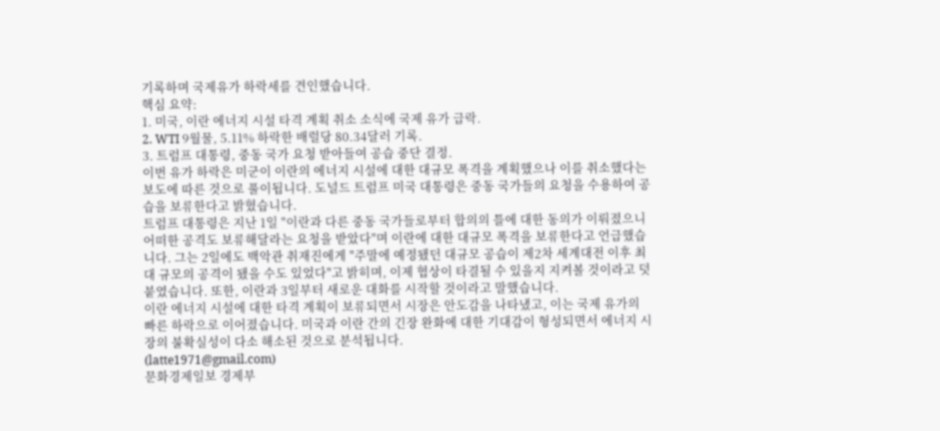기록하며 국제유가 하락세를 견인했습니다.
핵심 요약:
1. 미국, 이란 에너지 시설 타격 계획 취소 소식에 국제 유가 급락.
2. WTI 9월물, 5.11% 하락한 배럴당 80.34달러 기록.
3. 트럼프 대통령, 중동 국가 요청 받아들여 공습 중단 결정.
이번 유가 하락은 미군이 이란의 에너지 시설에 대한 대규모 폭격을 계획했으나 이를 취소했다는 보도에 따른 것으로 풀이됩니다. 도널드 트럼프 미국 대통령은 중동 국가들의 요청을 수용하여 공습을 보류한다고 밝혔습니다.
트럼프 대통령은 지난 1일 "이란과 다른 중동 국가들로부터 합의의 틀에 대한 동의가 이뤄졌으니 어떠한 공격도 보류해달라는 요청을 받았다"며 이란에 대한 대규모 폭격을 보류한다고 언급했습니다. 그는 2일에도 백악관 취재진에게 "주말에 예정됐던 대규모 공습이 제2차 세계대전 이후 최대 규모의 공격이 됐을 수도 있었다"고 밝히며, 이제 협상이 타결될 수 있을지 지켜볼 것이라고 덧붙였습니다. 또한, 이란과 3일부터 새로운 대화를 시작할 것이라고 말했습니다.
이란 에너지 시설에 대한 타격 계획이 보류되면서 시장은 안도감을 나타냈고, 이는 국제 유가의 빠른 하락으로 이어졌습니다. 미국과 이란 간의 긴장 완화에 대한 기대감이 형성되면서 에너지 시장의 불확실성이 다소 해소된 것으로 분석됩니다.
(latte1971@gmail.com)
문화경제일보 경제부